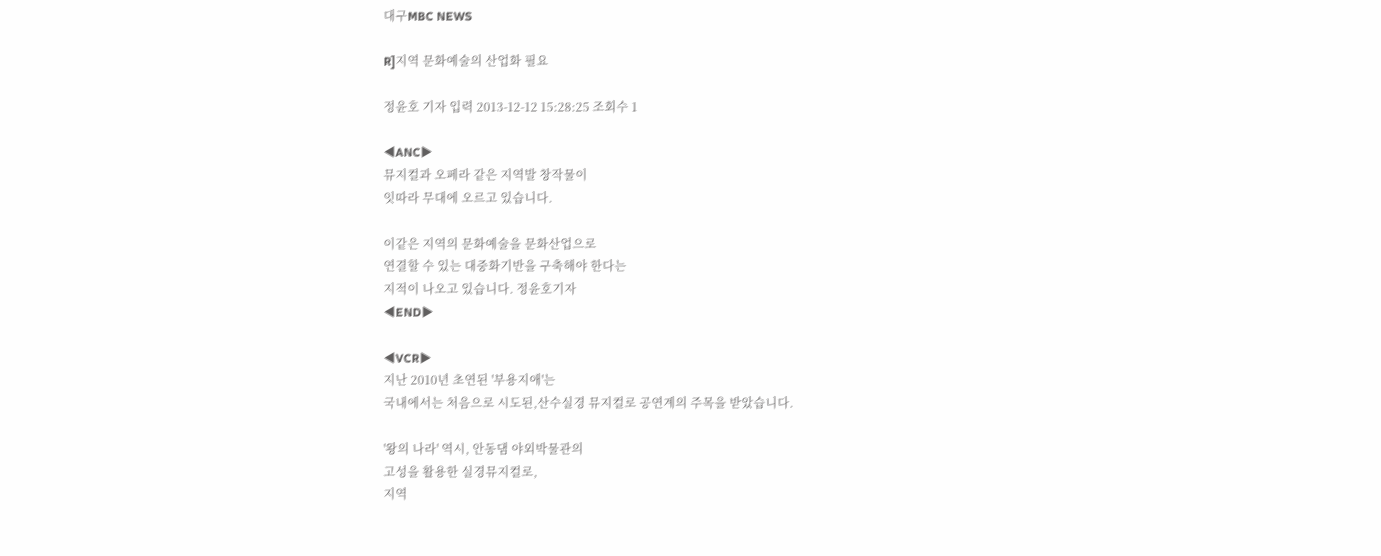대구MBC NEWS

R]지역 문화예술의 산업화 필요

정윤호 기자 입력 2013-12-12 15:28:25 조회수 1

◀ANC▶
뮤지컬과 오페라 같은 지역발 창작물이
잇따라 무대에 오르고 있습니다.

이같은 지역의 문화예술을 문화산업으로
연결할 수 있는 대중화기반을 구축해야 한다는
지적이 나오고 있습니다. 정윤호기자
◀END▶

◀VCR▶
지난 2010년 초연된 '부용지애'는
국내에서는 처음으로 시도된,산수실경 뮤지컬로 공연계의 주목을 받았습니다.

'왕의 나라' 역시, 안동댐 야외박물관의
고성을 활용한 실경뮤지컬로,
지역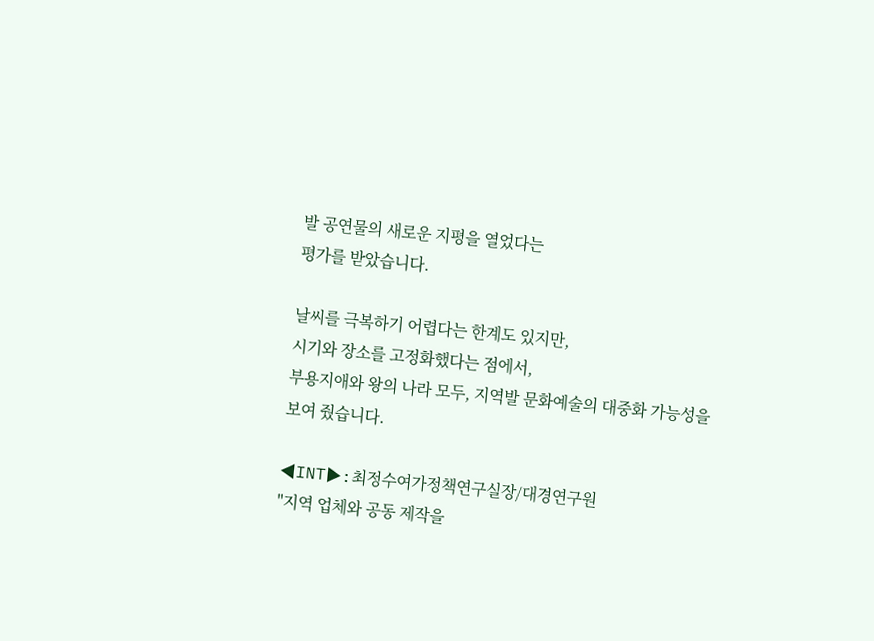발 공연물의 새로운 지평을 열었다는
평가를 받았습니다.

날씨를 극복하기 어렵다는 한계도 있지만,
시기와 장소를 고정화했다는 점에서,
부용지애와 왕의 나라 모두, 지역발 문화예술의 대중화 가능성을 보여 줬습니다.

◀INT▶:최정수여가정책연구실장/대경연구원
"지역 업체와 공동 제작을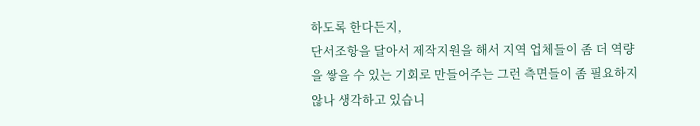하도록 한다든지,
단서조항을 달아서 제작지원을 해서 지역 업체들이 좀 더 역량을 쌓을 수 있는 기회로 만들어주는 그런 측면들이 좀 필요하지 않나 생각하고 있습니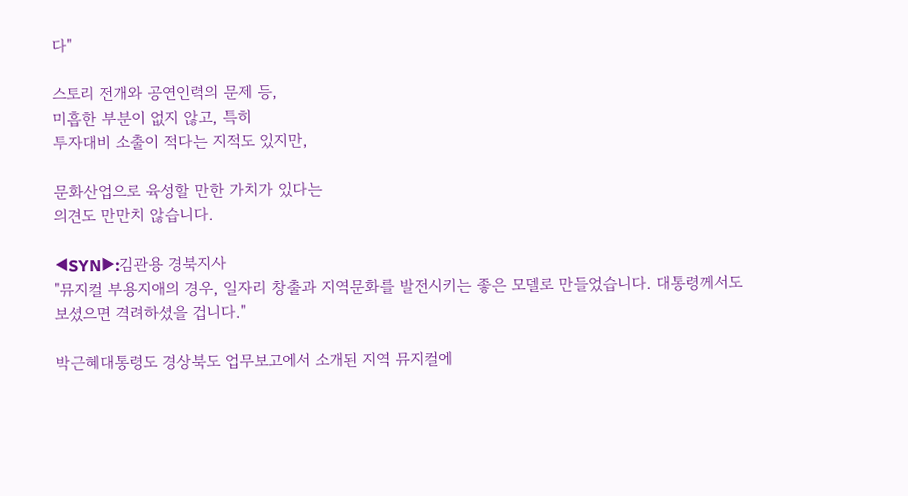다"

스토리 전개와 공연인력의 문제 등,
미흡한 부분이 없지 않고, 특히
투자대비 소출이 적다는 지적도 있지만,

문화산업으로 육성할 만한 가치가 있다는
의견도 만만치 않습니다.

◀SYN▶:김관용 경북지사
"뮤지컬 부용지애의 경우, 일자리 창출과 지역문화를 발전시키는 좋은 모델로 만들었습니다. 대통령께서도 보셨으면 격려하셨을 겁니다."

박근혜대통령도 경상북도 업무보고에서 소개된 지역 뮤지컬에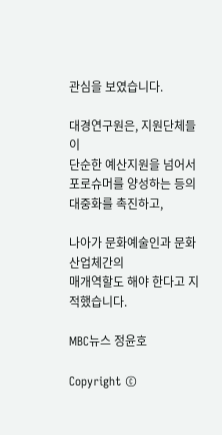관심을 보였습니다.

대경연구원은, 지원단체들이
단순한 예산지원을 넘어서
포로슈머를 양성하는 등의 대중화를 촉진하고,

나아가 문화예술인과 문화산업체간의
매개역할도 해야 한다고 지적했습니다.

MBC뉴스 정윤호

Copyright ©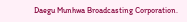Daegu Munhwa Broadcasting Corporation.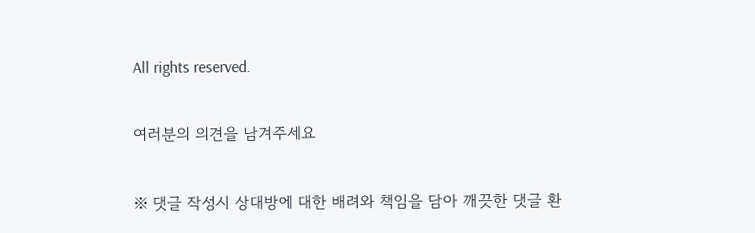All rights reserved.

여러분의 의견을 남겨주세요

※ 댓글 작성시 상대방에 대한 배려와 책임을 담아 깨끗한 댓글 환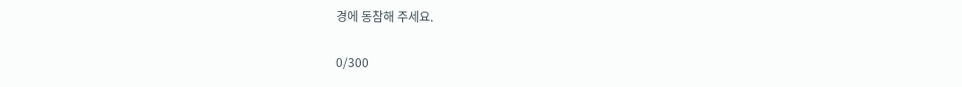경에 동참해 주세요.

0/300